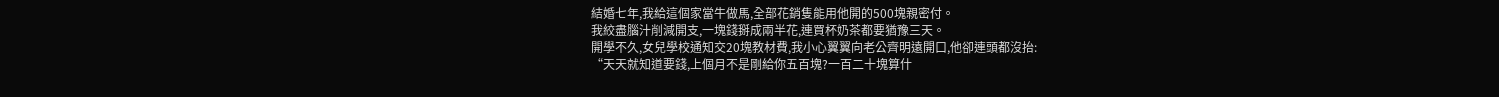結婚七年,我給這個家當牛做馬,全部花銷隻能用他開的500塊親密付。
我絞盡腦汁削減開支,一塊錢掰成兩半花,連買杯奶茶都要猶豫三天。
開學不久,女兒學校通知交20塊教材費,我小心翼翼向老公齊明遠開口,他卻連頭都沒抬:
“天天就知道要錢,上個月不是剛給你五百塊?一百二十塊算什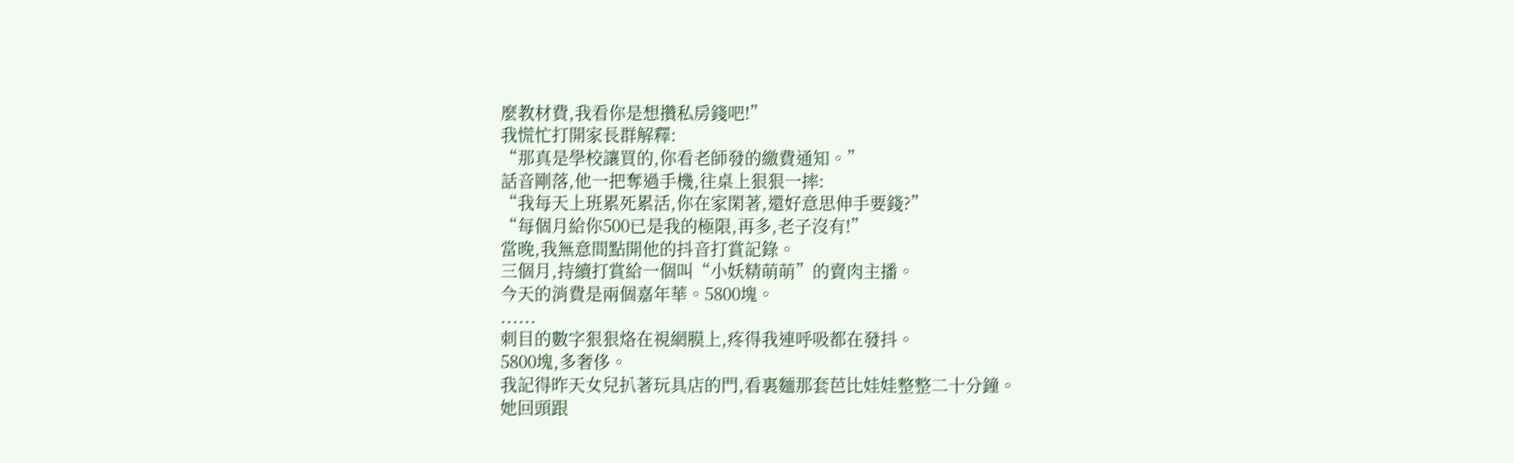麼教材費,我看你是想攢私房錢吧!”
我慌忙打開家長群解釋:
“那真是學校讓買的,你看老師發的繳費通知。”
話音剛落,他一把奪過手機,往桌上狠狠一摔:
“我每天上班累死累活,你在家閑著,還好意思伸手要錢?”
“每個月給你500已是我的極限,再多,老子沒有!”
當晚,我無意間點開他的抖音打賞記錄。
三個月,持續打賞給一個叫“小妖精萌萌”的賣肉主播。
今天的消費是兩個嘉年華。5800塊。
......
刺目的數字狠狠烙在視網膜上,疼得我連呼吸都在發抖。
5800塊,多奢侈。
我記得昨天女兒扒著玩具店的門,看裏麵那套芭比娃娃整整二十分鐘。
她回頭跟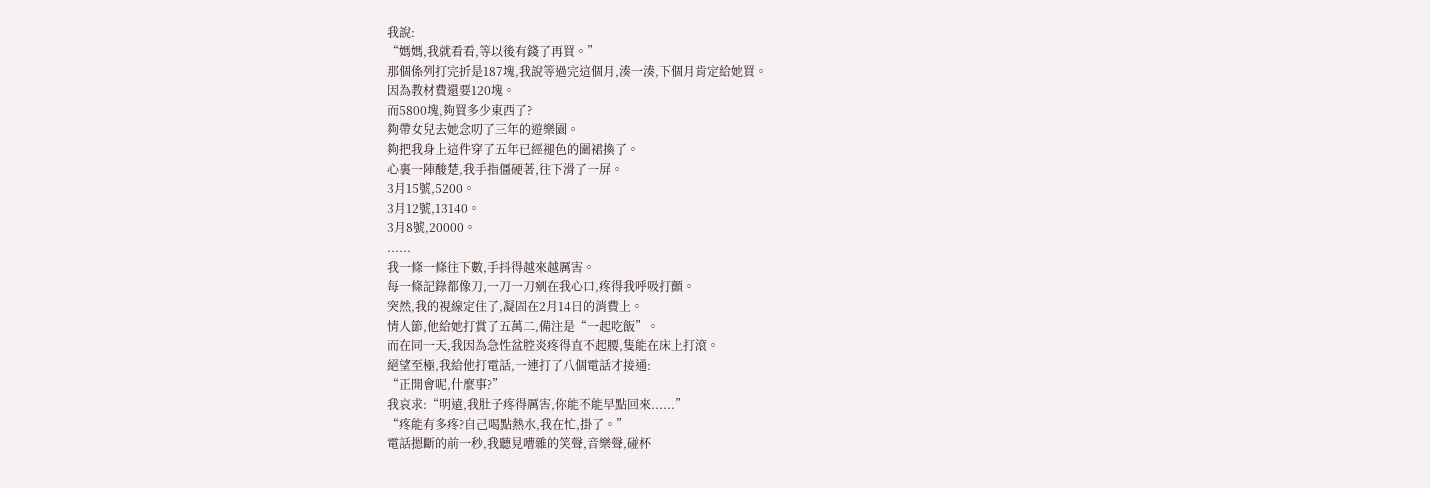我說:
“媽媽,我就看看,等以後有錢了再買。”
那個係列打完折是187塊,我說等過完這個月,湊一湊,下個月肯定給她買。
因為教材費還要120塊。
而5800塊,夠買多少東西了?
夠帶女兒去她念叨了三年的遊樂園。
夠把我身上這件穿了五年已經褪色的圍裙換了。
心裏一陣酸楚,我手指僵硬著,往下滑了一屏。
3月15號,5200。
3月12號,13140。
3月8號,20000。
......
我一條一條往下數,手抖得越來越厲害。
每一條記錄都像刀,一刀一刀剜在我心口,疼得我呼吸打顫。
突然,我的視線定住了,凝固在2月14日的消費上。
情人節,他給她打賞了五萬二,備注是“一起吃飯”。
而在同一天,我因為急性盆腔炎疼得直不起腰,隻能在床上打滾。
絕望至極,我給他打電話,一連打了八個電話才接通:
“正開會呢,什麼事?”
我哀求:“明遠,我肚子疼得厲害,你能不能早點回來......”
“疼能有多疼?自己喝點熱水,我在忙,掛了。”
電話摁斷的前一秒,我聽見嘈雜的笑聲,音樂聲,碰杯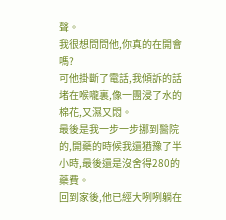聲。
我很想問問他,你真的在開會嗎?
可他掛斷了電話,我傾訴的話堵在喉嚨裏,像一團浸了水的棉花,又濕又悶。
最後是我一步一步挪到醫院的,開藥的時候我還猶豫了半小時,最後還是沒舍得280的藥費。
回到家後,他已經大咧咧躺在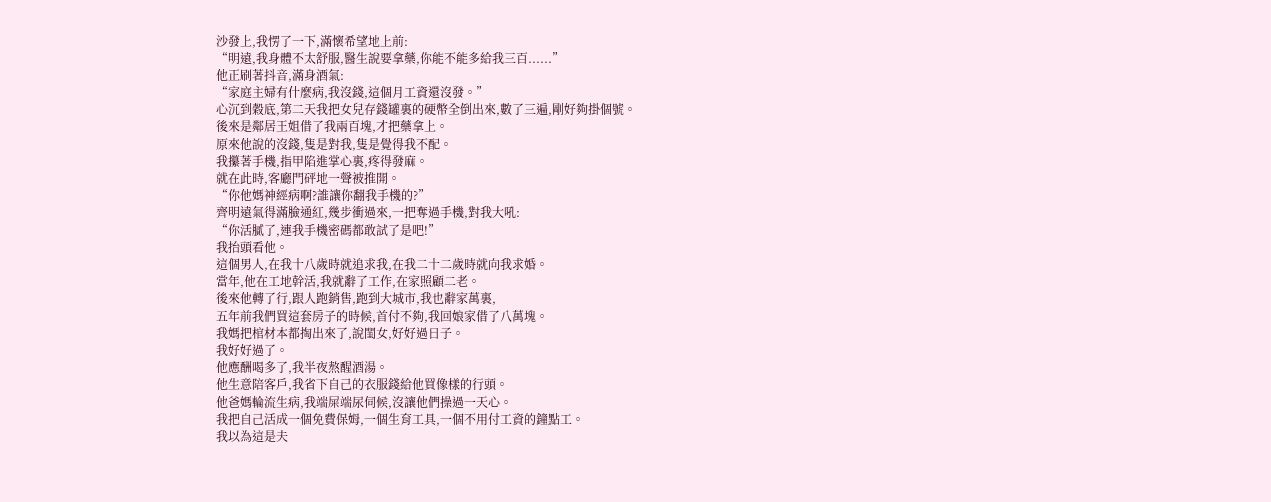沙發上,我愣了一下,滿懷希望地上前:
“明遠,我身體不太舒服,醫生說要拿藥,你能不能多給我三百......”
他正刷著抖音,滿身酒氣:
“家庭主婦有什麼病,我沒錢,這個月工資還沒發。”
心沉到穀底,第二天我把女兒存錢罐裏的硬幣全倒出來,數了三遍,剛好夠掛個號。
後來是鄰居王姐借了我兩百塊,才把藥拿上。
原來他說的沒錢,隻是對我,隻是覺得我不配。
我攥著手機,指甲陷進掌心裏,疼得發麻。
就在此時,客廳門砰地一聲被推開。
“你他媽神經病啊?誰讓你翻我手機的?”
齊明遠氣得滿臉通紅,幾步衝過來,一把奪過手機,對我大吼:
“你活膩了,連我手機密碼都敢試了是吧!”
我抬頭看他。
這個男人,在我十八歲時就追求我,在我二十二歲時就向我求婚。
當年,他在工地幹活,我就辭了工作,在家照顧二老。
後來他轉了行,跟人跑銷售,跑到大城市,我也辭家萬裏,
五年前我們買這套房子的時候,首付不夠,我回娘家借了八萬塊。
我媽把棺材本都掏出來了,說閨女,好好過日子。
我好好過了。
他應酬喝多了,我半夜熬醒酒湯。
他生意陪客戶,我省下自己的衣服錢給他買像樣的行頭。
他爸媽輪流生病,我端屎端尿伺候,沒讓他們操過一天心。
我把自己活成一個免費保姆,一個生育工具,一個不用付工資的鐘點工。
我以為這是夫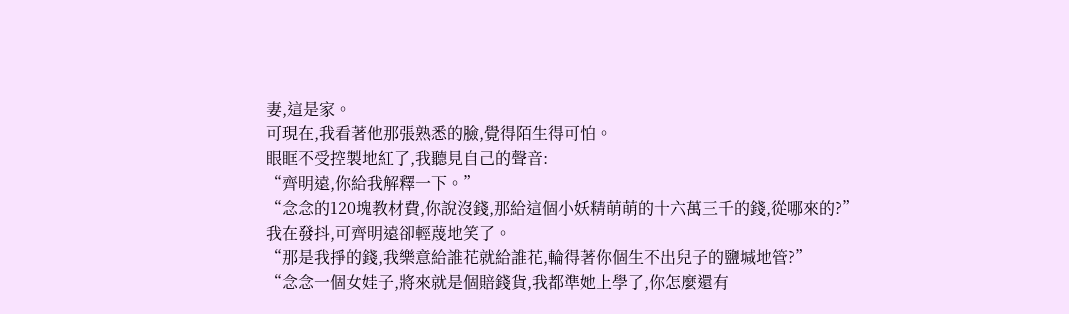妻,這是家。
可現在,我看著他那張熟悉的臉,覺得陌生得可怕。
眼眶不受控製地紅了,我聽見自己的聲音:
“齊明遠,你給我解釋一下。”
“念念的120塊教材費,你說沒錢,那給這個小妖精萌萌的十六萬三千的錢,從哪來的?”
我在發抖,可齊明遠卻輕蔑地笑了。
“那是我掙的錢,我樂意給誰花就給誰花,輪得著你個生不出兒子的鹽堿地管?”
“念念一個女娃子,將來就是個賠錢貨,我都準她上學了,你怎麼還有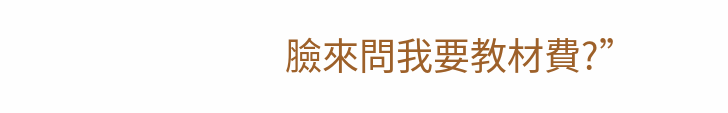臉來問我要教材費?”